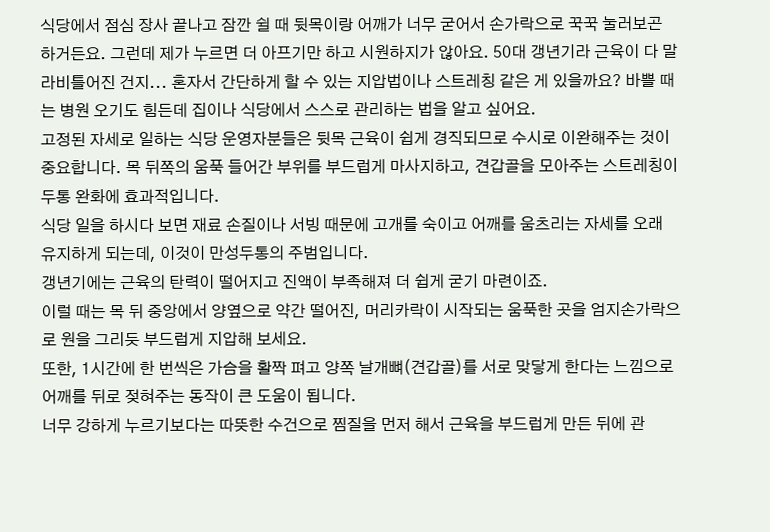식당에서 점심 장사 끝나고 잠깐 쉴 때 뒷목이랑 어깨가 너무 굳어서 손가락으로 꾹꾹 눌러보곤 하거든요. 그런데 제가 누르면 더 아프기만 하고 시원하지가 않아요. 50대 갱년기라 근육이 다 말라비틀어진 건지... 혼자서 간단하게 할 수 있는 지압법이나 스트레칭 같은 게 있을까요? 바쁠 때는 병원 오기도 힘든데 집이나 식당에서 스스로 관리하는 법을 알고 싶어요.
고정된 자세로 일하는 식당 운영자분들은 뒷목 근육이 쉽게 경직되므로 수시로 이완해주는 것이 중요합니다. 목 뒤쪽의 움푹 들어간 부위를 부드럽게 마사지하고, 견갑골을 모아주는 스트레칭이 두통 완화에 효과적입니다.
식당 일을 하시다 보면 재료 손질이나 서빙 때문에 고개를 숙이고 어깨를 움츠리는 자세를 오래 유지하게 되는데, 이것이 만성두통의 주범입니다.
갱년기에는 근육의 탄력이 떨어지고 진액이 부족해져 더 쉽게 굳기 마련이죠.
이럴 때는 목 뒤 중앙에서 양옆으로 약간 떨어진, 머리카락이 시작되는 움푹한 곳을 엄지손가락으로 원을 그리듯 부드럽게 지압해 보세요.
또한, 1시간에 한 번씩은 가슴을 활짝 펴고 양쪽 날개뼈(견갑골)를 서로 맞닿게 한다는 느낌으로 어깨를 뒤로 젖혀주는 동작이 큰 도움이 됩니다.
너무 강하게 누르기보다는 따뜻한 수건으로 찜질을 먼저 해서 근육을 부드럽게 만든 뒤에 관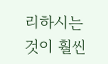리하시는 것이 훨씬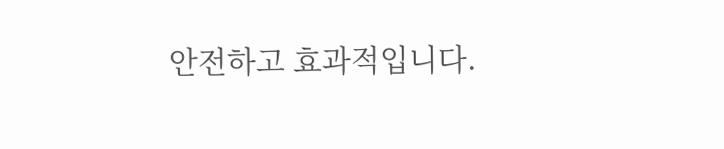안전하고 효과적입니다.